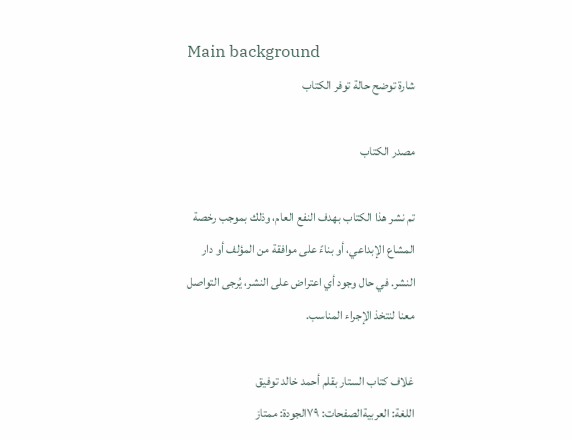Main background
شارة توضح حالة توفر الكتاب

مصدر الكتاب

تم نشر هذا الكتاب بهدف النفع العام، وذلك بموجب رخصة المشاع الإبداعي، أو بناءً على موافقة من المؤلف أو دار النشر. في حال وجود أي اعتراض على النشر، يُرجى التواصل معنا لنتخذ الإجراء المناسب.

غلاف كتاب الستار بقلم أحمد خالد توفيق
اللغة: العربيةالصفحات: ٧٩الجودة: ممتاز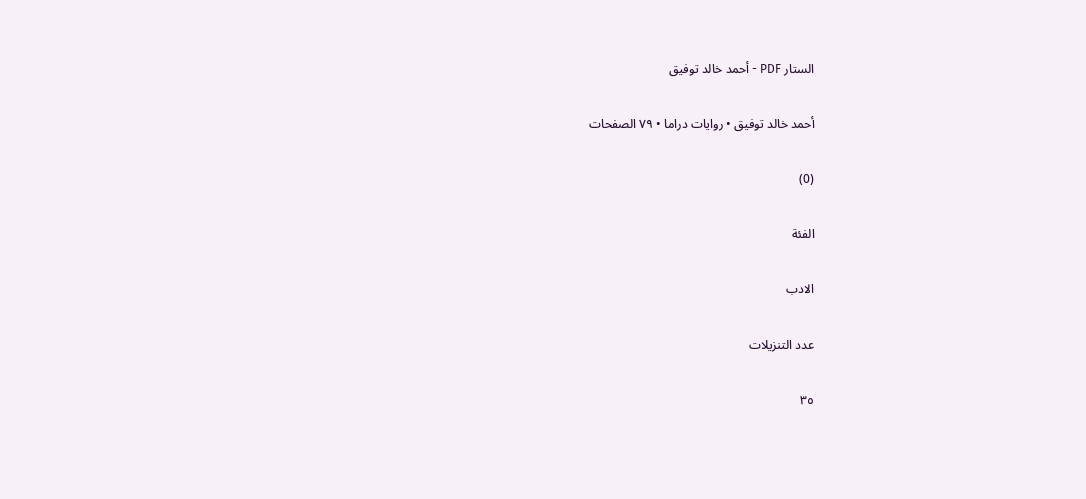الستار PDF - أحمد خالد توفيق

أحمد خالد توفيق • روايات دراما • ٧٩ الصفحات

(0)

الفئة

الادب

عدد التنزيلات

٣٥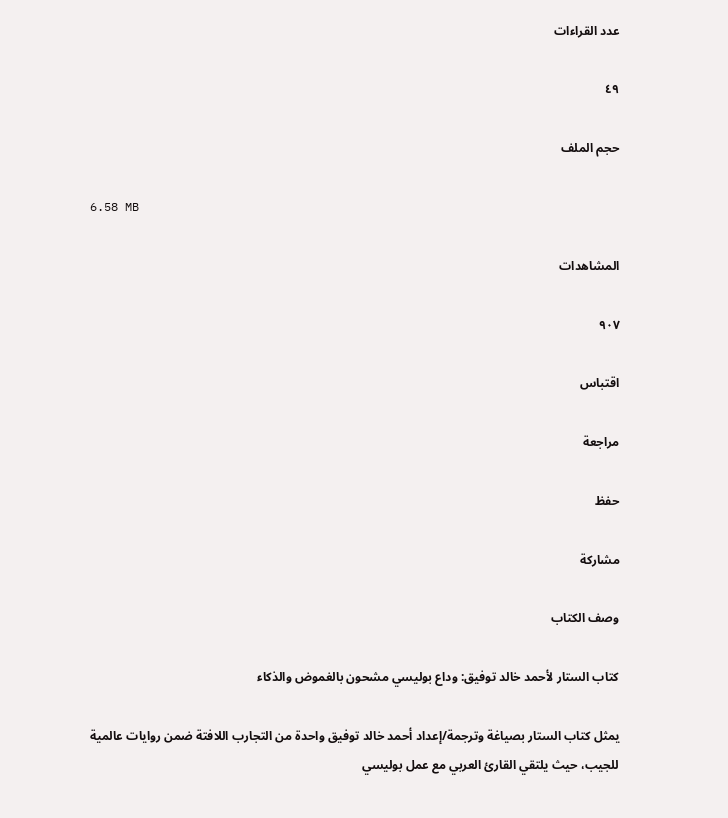عدد القراءات

٤٩

حجم الملف

6.58 MB

المشاهدات

٩٠٧

اقتباس

مراجعة

حفظ

مشاركة

وصف الكتاب

كتاب الستار لأحمد خالد توفيق: وداع بوليسي مشحون بالغموض والذكاء

يمثل كتاب الستار بصياغة وترجمة/إعداد أحمد خالد توفيق واحدة من التجارب اللافتة ضمن روايات عالمية للجيب، حيث يلتقي القارئ العربي مع عمل بوليسي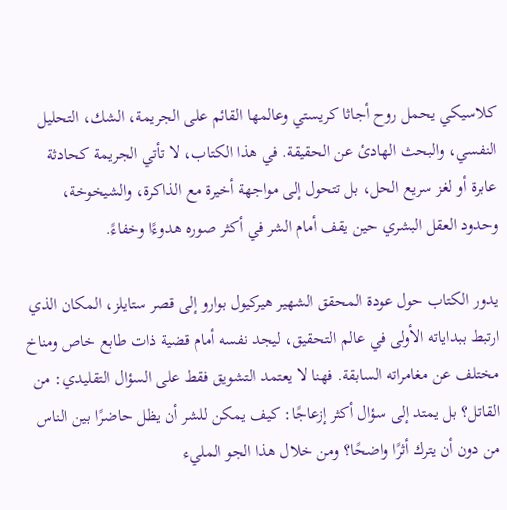كلاسيكي يحمل روح أجاثا كريستي وعالمها القائم على الجريمة، الشك، التحليل النفسي، والبحث الهادئ عن الحقيقة. في هذا الكتاب، لا تأتي الجريمة كحادثة عابرة أو لغز سريع الحل، بل تتحول إلى مواجهة أخيرة مع الذاكرة، والشيخوخة، وحدود العقل البشري حين يقف أمام الشر في أكثر صوره هدوءًا وخفاءً.

يدور الكتاب حول عودة المحقق الشهير هيركيول بوارو إلى قصر ستايلز، المكان الذي ارتبط ببداياته الأولى في عالم التحقيق، ليجد نفسه أمام قضية ذات طابع خاص ومناخ مختلف عن مغامراته السابقة. فهنا لا يعتمد التشويق فقط على السؤال التقليدي: من القاتل؟ بل يمتد إلى سؤال أكثر إزعاجًا: كيف يمكن للشر أن يظل حاضرًا بين الناس من دون أن يترك أثرًا واضحًا؟ ومن خلال هذا الجو المليء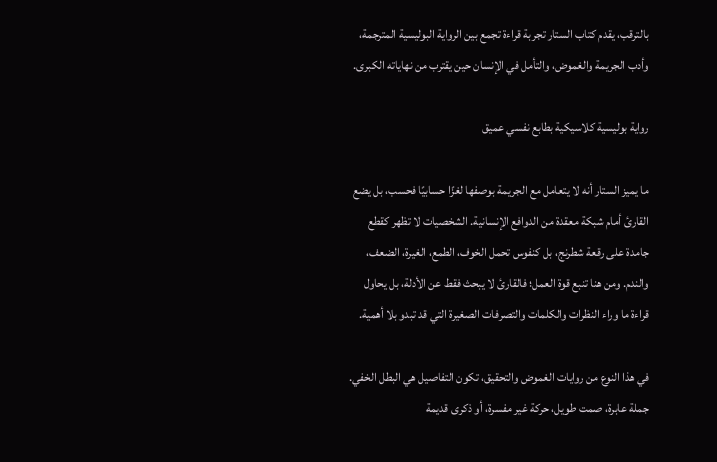بالترقب، يقدم كتاب الستار تجربة قراءة تجمع بين الرواية البوليسية المترجمة، وأدب الجريمة والغموض، والتأمل في الإنسان حين يقترب من نهاياته الكبرى.

رواية بوليسية كلاسيكية بطابع نفسي عميق

ما يميز الستار أنه لا يتعامل مع الجريمة بوصفها لغزًا حسابيًا فحسب، بل يضع القارئ أمام شبكة معقدة من الدوافع الإنسانية. الشخصيات لا تظهر كقطع جامدة على رقعة شطرنج، بل كنفوس تحمل الخوف، الطمع، الغيرة، الضعف، والندم. ومن هنا تنبع قوة العمل؛ فالقارئ لا يبحث فقط عن الأدلة، بل يحاول قراءة ما وراء النظرات والكلمات والتصرفات الصغيرة التي قد تبدو بلا أهمية.

في هذا النوع من روايات الغموض والتحقيق، تكون التفاصيل هي البطل الخفي. جملة عابرة، صمت طويل، حركة غير مفسرة، أو ذكرى قديمة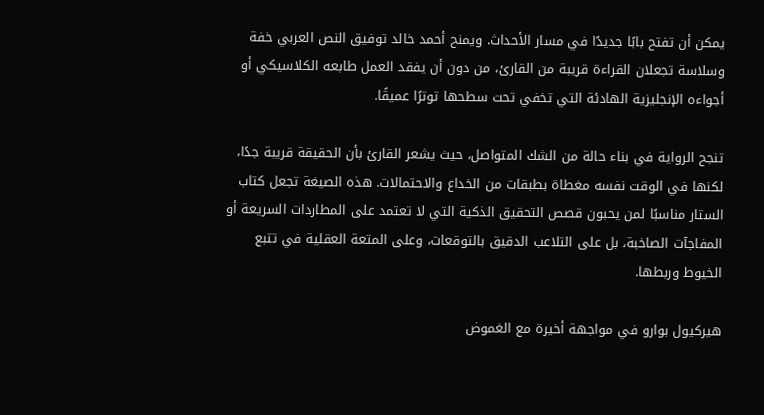يمكن أن تفتح بابًا جديدًا في مسار الأحداث. ويمنح أحمد خالد توفيق النص العربي خفة وسلاسة تجعلان القراءة قريبة من القارئ، من دون أن يفقد العمل طابعه الكلاسيكي أو أجواءه الإنجليزية الهادئة التي تخفي تحت سطحها توترًا عميقًا.

تنجح الرواية في بناء حالة من الشك المتواصل، حيث يشعر القارئ بأن الحقيقة قريبة جدًا، لكنها في الوقت نفسه مغطاة بطبقات من الخداع والاحتمالات. هذه الصيغة تجعل كتاب الستار مناسبًا لمن يحبون قصص التحقيق الذكية التي لا تعتمد على المطاردات السريعة أو المفاجآت الصاخبة، بل على التلاعب الدقيق بالتوقعات، وعلى المتعة العقلية في تتبع الخيوط وربطها.

هيركيول بوارو في مواجهة أخيرة مع الغموض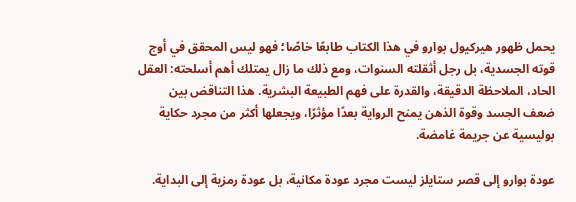يحمل ظهور هيركيول بوارو في هذا الكتاب طابعًا خاصًا؛ فهو ليس المحقق في أوج قوته الجسدية، بل رجل أثقلته السنوات، ومع ذلك ما زال يمتلك أهم أسلحته: العقل الحاد، الملاحظة الدقيقة، والقدرة على فهم الطبيعة البشرية. هذا التناقض بين ضعف الجسد وقوة الذهن يمنح الرواية بعدًا مؤثرًا، ويجعلها أكثر من مجرد حكاية بوليسية عن جريمة غامضة.

عودة بوارو إلى قصر ستايلز ليست مجرد عودة مكانية، بل عودة رمزية إلى البداية.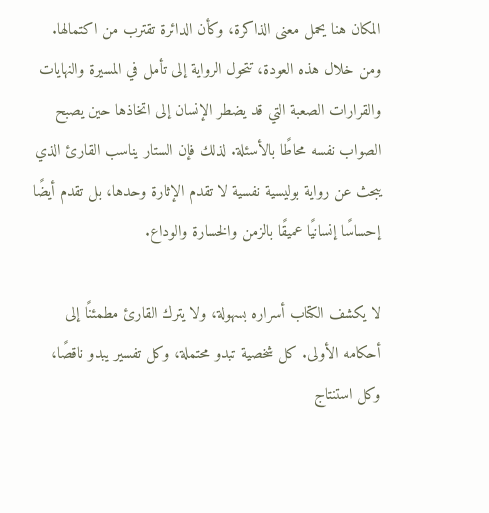المكان هنا يحمل معنى الذاكرة، وكأن الدائرة تقترب من اكتمالها. ومن خلال هذه العودة، تتحول الرواية إلى تأمل في المسيرة والنهايات والقرارات الصعبة التي قد يضطر الإنسان إلى اتخاذها حين يصبح الصواب نفسه محاطًا بالأسئلة. لذلك فإن الستار يناسب القارئ الذي يبحث عن رواية بوليسية نفسية لا تقدم الإثارة وحدها، بل تقدم أيضًا إحساسًا إنسانيًا عميقًا بالزمن والخسارة والوداع.

لا يكشف الكتاب أسراره بسهولة، ولا يترك القارئ مطمئنًا إلى أحكامه الأولى. كل شخصية تبدو محتملة، وكل تفسير يبدو ناقصًا، وكل استنتاج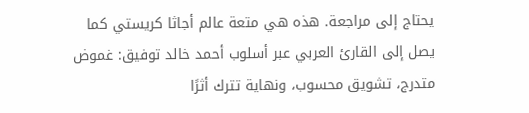يحتاج إلى مراجعة. هذه هي متعة عالم أجاثا كريستي كما يصل إلى القارئ العربي عبر أسلوب أحمد خالد توفيق: غموض متدرج، تشويق محسوب، ونهاية تترك أثرًا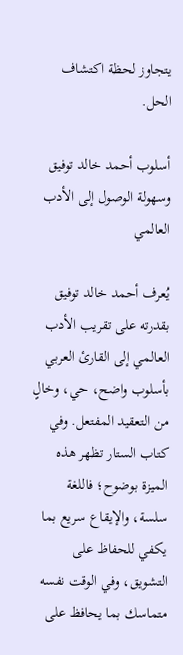يتجاوز لحظة اكتشاف الحل.

أسلوب أحمد خالد توفيق وسهولة الوصول إلى الأدب العالمي

يُعرف أحمد خالد توفيق بقدرته على تقريب الأدب العالمي إلى القارئ العربي بأسلوب واضح، حي، وخالٍ من التعقيد المفتعل. وفي كتاب الستار تظهر هذه الميزة بوضوح؛ فاللغة سلسة، والإيقاع سريع بما يكفي للحفاظ على التشويق، وفي الوقت نفسه متماسك بما يحافظ على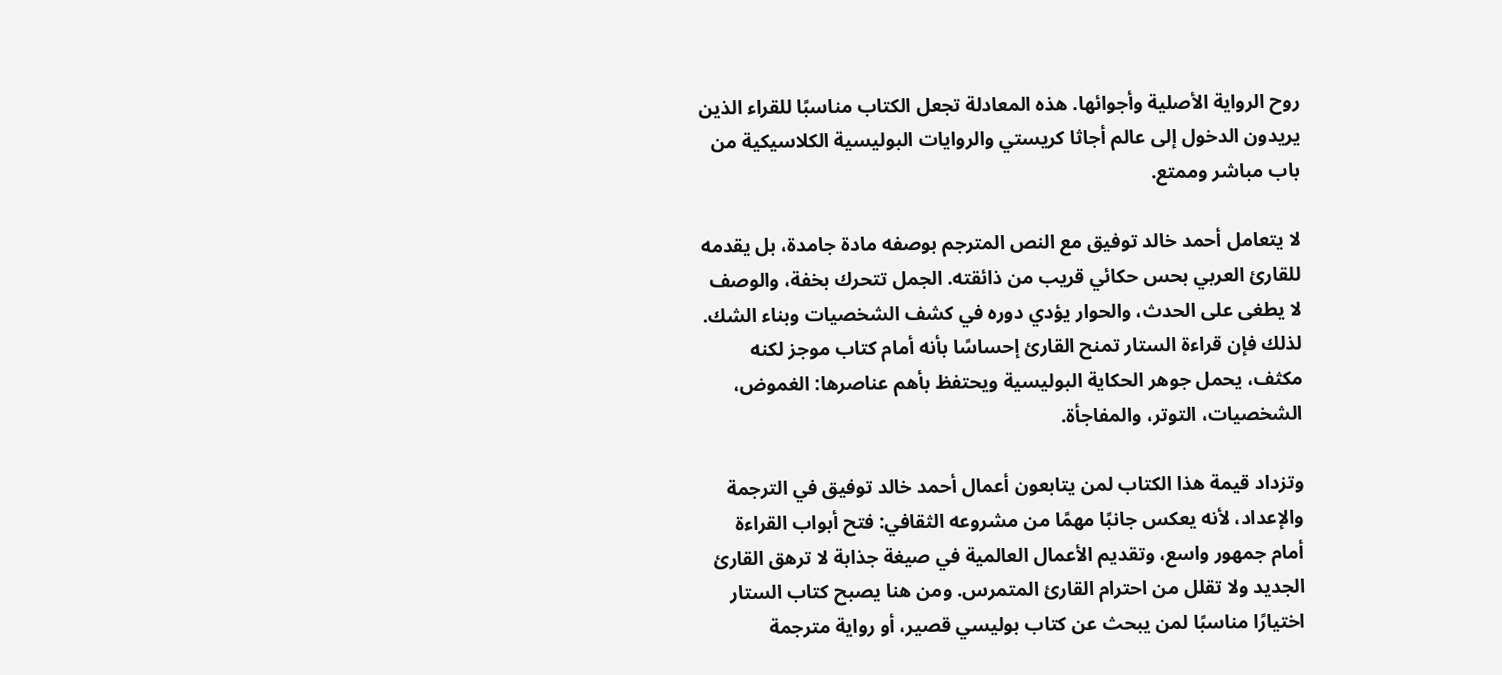روح الرواية الأصلية وأجوائها. هذه المعادلة تجعل الكتاب مناسبًا للقراء الذين يريدون الدخول إلى عالم أجاثا كريستي والروايات البوليسية الكلاسيكية من باب مباشر وممتع.

لا يتعامل أحمد خالد توفيق مع النص المترجم بوصفه مادة جامدة، بل يقدمه للقارئ العربي بحس حكائي قريب من ذائقته. الجمل تتحرك بخفة، والوصف لا يطغى على الحدث، والحوار يؤدي دوره في كشف الشخصيات وبناء الشك. لذلك فإن قراءة الستار تمنح القارئ إحساسًا بأنه أمام كتاب موجز لكنه مكثف، يحمل جوهر الحكاية البوليسية ويحتفظ بأهم عناصرها: الغموض، الشخصيات، التوتر، والمفاجأة.

وتزداد قيمة هذا الكتاب لمن يتابعون أعمال أحمد خالد توفيق في الترجمة والإعداد، لأنه يعكس جانبًا مهمًا من مشروعه الثقافي: فتح أبواب القراءة أمام جمهور واسع، وتقديم الأعمال العالمية في صيغة جذابة لا ترهق القارئ الجديد ولا تقلل من احترام القارئ المتمرس. ومن هنا يصبح كتاب الستار اختيارًا مناسبًا لمن يبحث عن كتاب بوليسي قصير، أو رواية مترجمة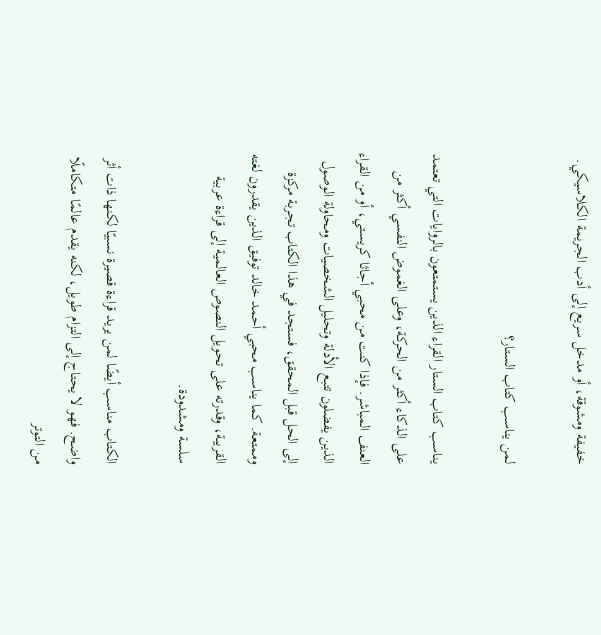خفيفة ومشوقة، أو مدخل سريع إلى أدب الجريمة الكلاسيكي.

لمن يناسب كتاب الستار؟

يناسب كتاب الستار القراء الذين يستمتعون بالروايات التي تعتمد على الذكاء أكثر من الحركة، وعلى الغموض النفسي أكثر من العنف المباشر. فإذا كنت من محبي أجاثا كريستي، أو من القراء الذين يفضلون تتبع الأدلة وتحليل الشخصيات ومحاولة الوصول إلى الحل قبل المحقق، فستجد في هذا الكتاب تجربة مركزة وممتعة. كما يناسب محبي أحمد خالد توفيق الذين يقدرون لغته القريبة، وقدرته على تحويل النصوص العالمية إلى قراءة عربية سلسة ومشدودة.

الكتاب مناسب أيضًا لمن يريد قراءة قصيرة نسبيًا لكنها ذات أثر واضح. فهو لا يحتاج إلى التزام طويل، لكنه يقدم عالمًا متكاملًا من التوتر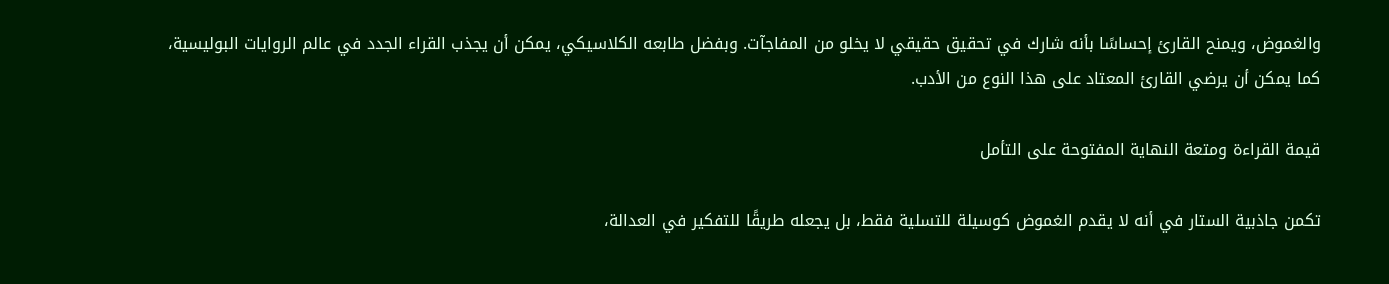والغموض، ويمنح القارئ إحساسًا بأنه شارك في تحقيق حقيقي لا يخلو من المفاجآت. وبفضل طابعه الكلاسيكي، يمكن أن يجذب القراء الجدد في عالم الروايات البوليسية، كما يمكن أن يرضي القارئ المعتاد على هذا النوع من الأدب.

قيمة القراءة ومتعة النهاية المفتوحة على التأمل

تكمن جاذبية الستار في أنه لا يقدم الغموض كوسيلة للتسلية فقط، بل يجعله طريقًا للتفكير في العدالة،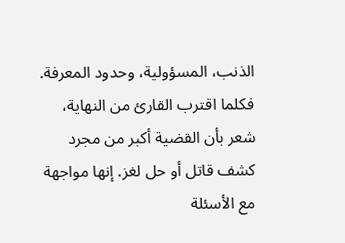الذنب، المسؤولية، وحدود المعرفة. فكلما اقترب القارئ من النهاية، شعر بأن القضية أكبر من مجرد كشف قاتل أو حل لغز. إنها مواجهة مع الأسئلة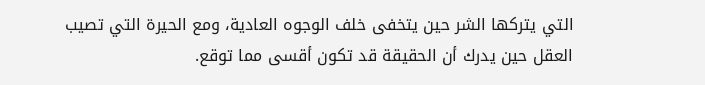التي يتركها الشر حين يتخفى خلف الوجوه العادية، ومع الحيرة التي تصيب العقل حين يدرك أن الحقيقة قد تكون أقسى مما توقع.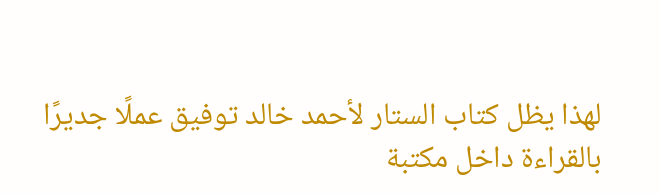لهذا يظل كتاب الستار لأحمد خالد توفيق عملًا جديرًا بالقراءة داخل مكتبة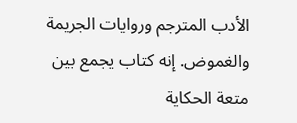الأدب المترجم وروايات الجريمة والغموض. إنه كتاب يجمع بين متعة الحكاية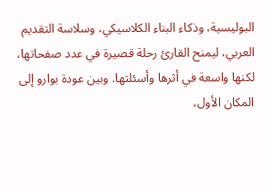البوليسية، وذكاء البناء الكلاسيكي، وسلاسة التقديم العربي، ليمنح القارئ رحلة قصيرة في عدد صفحاتها، لكنها واسعة في أثرها وأسئلتها. وبين عودة بوارو إلى المكان الأول،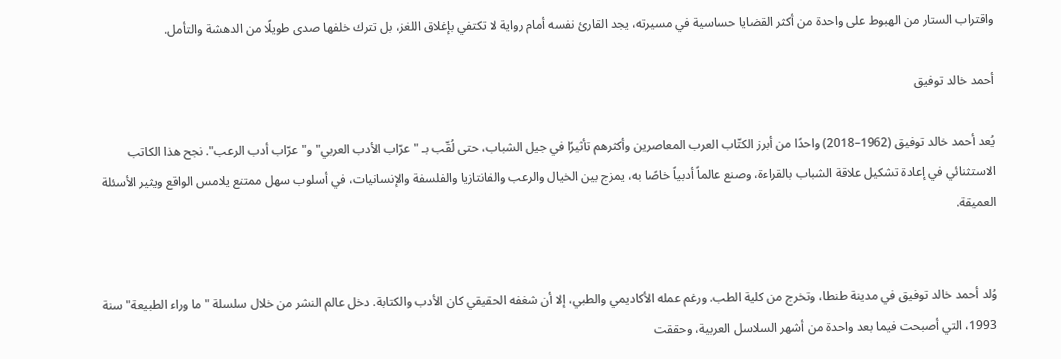واقتراب الستار من الهبوط على واحدة من أكثر القضايا حساسية في مسيرته، يجد القارئ نفسه أمام رواية لا تكتفي بإغلاق اللغز، بل تترك خلفها صدى طويلًا من الدهشة والتأمل.

أحمد خالد توفيق

يُعد أحمد خالد توفيق (1962–2018) واحدًا من أبرز الكتّاب العرب المعاصرين وأكثرهم تأثيرًا في جيل الشباب، حتى لُقّب بـ "عرّاب الأدب العربي" و"عرّاب أدب الرعب". نجح هذا الكاتب الاستثنائي في إعادة تشكيل علاقة الشباب بالقراءة، وصنع عالماً أدبياً خاصًا به، يمزج بين الخيال والرعب والفانتازيا والفلسفة والإنسانيات، في أسلوب سهل ممتنع يلامس الواقع ويثير الأسئلة العميقة.


وُلد أحمد خالد توفيق في مدينة طنطا، وتخرج من كلية الطب. ورغم عمله الأكاديمي والطبي، إلا أن شغفه الحقيقي كان الأدب والكتابة. دخل عالم النشر من خلال سلسلة "ما وراء الطبيعة" سنة 1993، التي أصبحت فيما بعد واحدة من أشهر السلاسل العربية، وحققت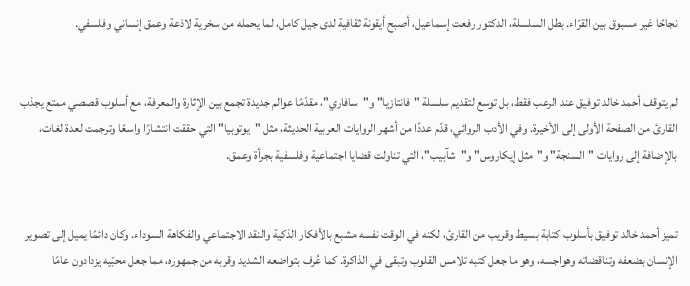نجاحًا غير مسبوق بين القرّاء. بطل السلسلة، الدكتور رفعت إسماعيل، أصبح أيقونة ثقافية لدى جيل كامل، لما يحمله من سخرية لاذعة وعمق إنساني وفلسفي.


لم يتوقف أحمد خالد توفيق عند الرعب فقط، بل توسع لتقديم سلسلة "فانتازيا" و"سافاري"، مقدّمًا عوالم جديدة تجمع بين الإثارة والمعرفة، مع أسلوب قصصي ممتع يجذب القارئ من الصفحة الأولى إلى الأخيرة. وفي الأدب الروائي، قدّم عددًا من أشهر الروايات العربية الحديثة، مثل "يوتوبيا" التي حققت انتشارًا واسعًا وترجمت لعدة لغات، بالإضافة إلى روايات "السنجة" و"مثل إيكاروس" و"شآبيب"، التي تناولت قضايا اجتماعية وفلسفية بجرأة وعمق.


تميز أحمد خالد توفيق بأسلوب كتابة بسيط وقريب من القارئ، لكنه في الوقت نفسه مشبع بالأفكار الذكية والنقد الاجتماعي والفكاهة السوداء. وكان دائمًا يميل إلى تصوير الإنسان بضعفه وتناقضاته وهواجسه، وهو ما جعل كتبه تلامس القلوب وتبقى في الذاكرة. كما عُرف بتواضعه الشديد وقربه من جمهوره، مما جعل محبّيه يزدادون عامًا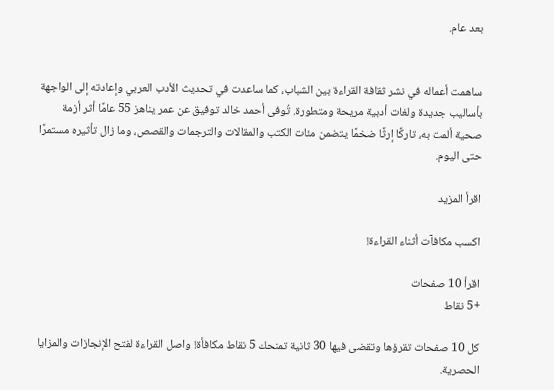بعد عام.


ساهمت أعماله في نشر ثقافة القراءة بين الشباب، كما ساعدت في تحديث الأدب العربي وإعادته إلى الواجهة بأساليب جديدة ولغات أدبية مريحة ومتطورة. تُوفى أحمد خالد توفيق عن عمر يناهز 55 عامًا أثر أزمة صحية ألمت به، تاركًا إرثًا ضخمًا يتضمن مئات الكتب والمقالات والترجمات والقصص، وما زال تأثيره مستمرًا حتى اليوم.

اقرأ المزيد

اكسب مكافآت أثناء القراءة!

اقرأ 10 صفحات
+5 نقاط

كل 10 صفحات تقرؤها وتقضى فيها 30 ثانية تمنحك 5 نقاط مكافأة! واصل القراءة لفتح الإنجازات والمزايا الحصرية.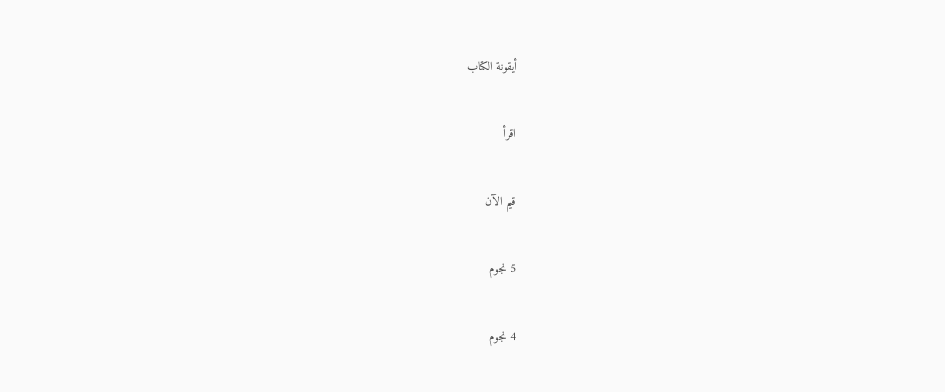أيقونة الكتاب

اقرأ

قيم الآن

5 نجوم

4 نجوم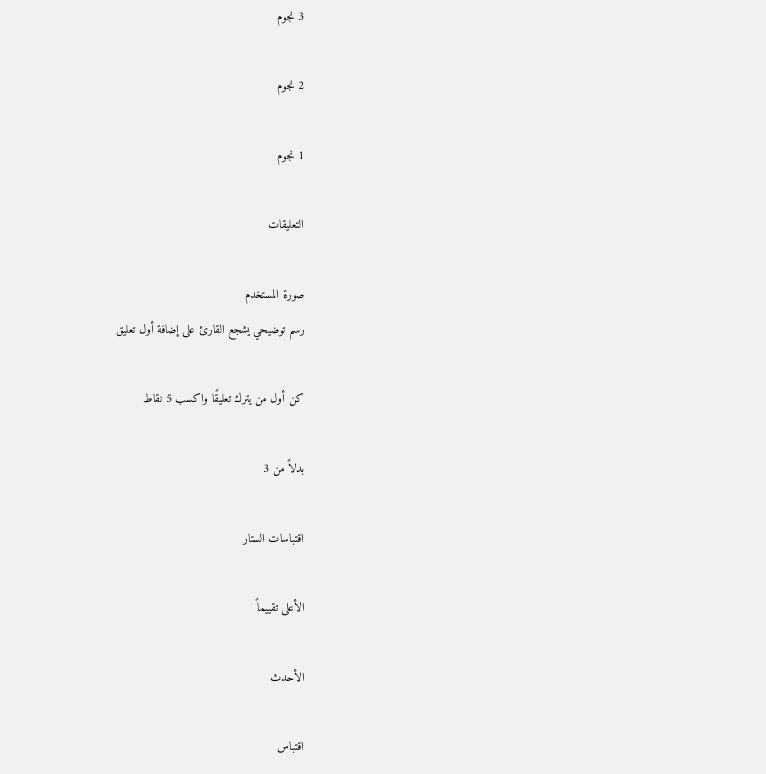3 نجوم

2 نجوم

1 نجوم

التعليقات

صورة المستخدم
رسم توضيحي يشجع القارئ على إضافة أول تعليق

كن أول من يترك تعليقًا واكسب 5 نقاط

بدلاً من 3

اقتباسات الستار

الأعلى تقييماً

الأحدث

اقتباس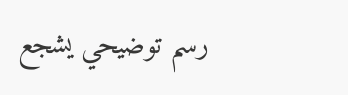رسم توضيحي يشجع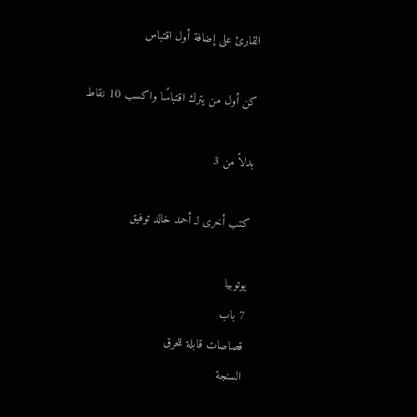القارئ على إضافة أول اقتباس

كن أول من يترك اقتباسًا واكسب 10 نقاط

بدلاً من 3

كتب أخرى لـ أحمد خالد توفيق

يوتوبيا
7 باب
قصاصات قابلة للحرق
السنجة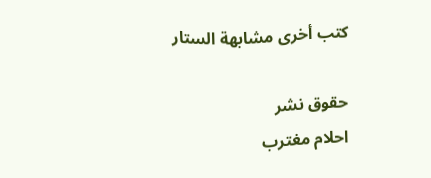كتب أخرى مشابهة الستار

حقوق نشر
احلام مغترب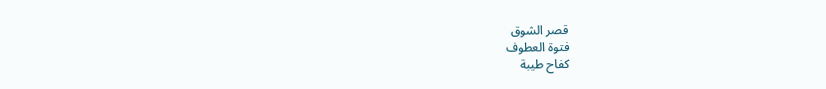قصر الشوق
فتوة العطوف
كفاح طيبة